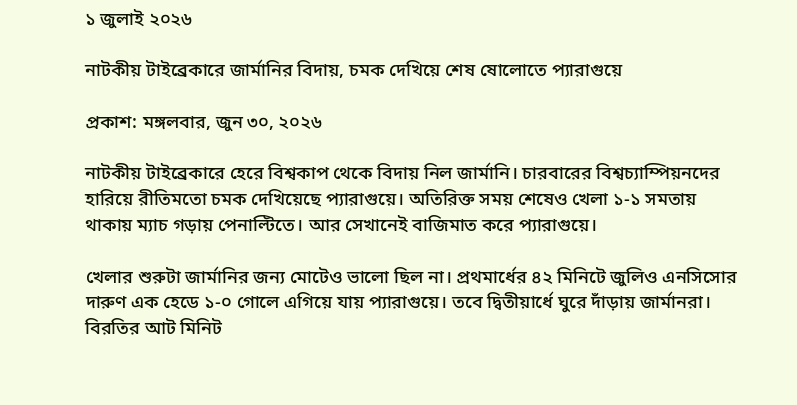১ জুলাই ২০২৬

নাটকীয় টাইব্রেকারে জার্মানির বিদায়, চমক দেখিয়ে শেষ ষোলোতে প্যারাগুয়ে

প্রকাশ: মঙ্গলবার, জুন ৩০, ২০২৬

নাটকীয় টাইব্রেকারে হেরে বিশ্বকাপ থেকে বিদায় নিল জার্মানি। চারবারের বিশ্বচ্যাম্পিয়নদের হারিয়ে রীতিমতো চমক দেখিয়েছে প্যারাগুয়ে। অতিরিক্ত সময় শেষেও খেলা ১-১ সমতায় থাকায় ম্যাচ গড়ায় পেনাল্টিতে। আর সেখানেই বাজিমাত করে প্যারাগুয়ে।

খেলার শুরুটা জার্মানির জন্য মোটেও ভালো ছিল না। প্রথমার্ধের ৪২ মিনিটে জুলিও এনসিসোর দারুণ এক হেডে ১-০ গোলে এগিয়ে যায় প্যারাগুয়ে। তবে দ্বিতীয়ার্ধে ঘুরে দাঁড়ায় জার্মানরা। বিরতির আট মিনিট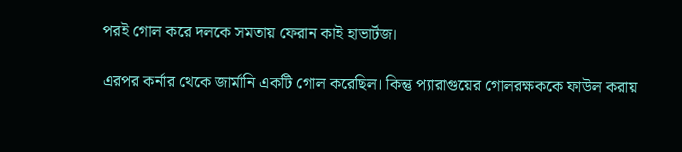পরই গোল করে দলকে সমতায় ফেরান কাই হাভার্টজ।

এরপর কর্নার থেকে জার্মানি একটি গোল করেছিল। কিন্তু প্যারাগুয়ের গোলরক্ষককে ফাউল করায়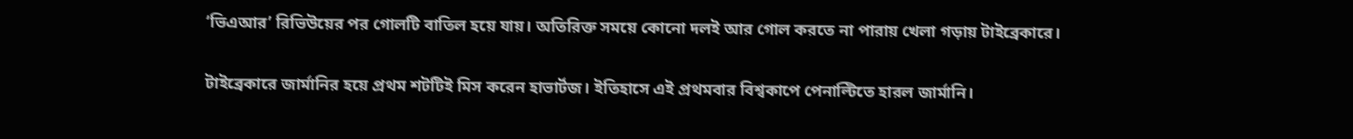‘ভিএআর’ রিভিউয়ের পর গোলটি বাতিল হয়ে যায়। অতিরিক্ত সময়ে কোনো দলই আর গোল করতে না পারায় খেলা গড়ায় টাইব্রেকারে।

টাইব্রেকারে জার্মানির হয়ে প্রথম শটটিই মিস করেন হাভার্টজ। ইতিহাসে এই প্রথমবার বিশ্বকাপে পেনাল্টিতে হারল জার্মানি।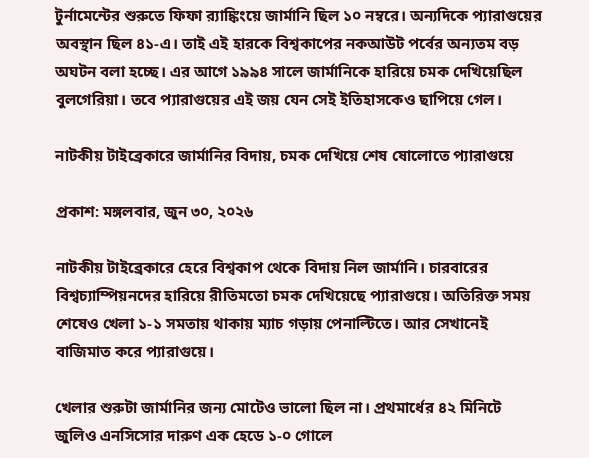টুর্নামেন্টের শুরুতে ফিফা র‍্যাঙ্কিংয়ে জার্মানি ছিল ১০ নম্বরে। অন্যদিকে প্যারাগুয়ের অবস্থান ছিল ৪১-এ। তাই এই হারকে বিশ্বকাপের নকআউট পর্বের অন্যতম বড় অঘটন বলা হচ্ছে। এর আগে ১৯৯৪ সালে জার্মানিকে হারিয়ে চমক দেখিয়েছিল বুলগেরিয়া। তবে প্যারাগুয়ের এই জয় যেন সেই ইতিহাসকেও ছাপিয়ে গেল।

নাটকীয় টাইব্রেকারে জার্মানির বিদায়, চমক দেখিয়ে শেষ ষোলোতে প্যারাগুয়ে

প্রকাশ: মঙ্গলবার, জুন ৩০, ২০২৬

নাটকীয় টাইব্রেকারে হেরে বিশ্বকাপ থেকে বিদায় নিল জার্মানি। চারবারের বিশ্বচ্যাম্পিয়নদের হারিয়ে রীতিমতো চমক দেখিয়েছে প্যারাগুয়ে। অতিরিক্ত সময় শেষেও খেলা ১-১ সমতায় থাকায় ম্যাচ গড়ায় পেনাল্টিতে। আর সেখানেই বাজিমাত করে প্যারাগুয়ে।

খেলার শুরুটা জার্মানির জন্য মোটেও ভালো ছিল না। প্রথমার্ধের ৪২ মিনিটে জুলিও এনসিসোর দারুণ এক হেডে ১-০ গোলে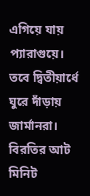এগিয়ে যায় প্যারাগুয়ে। তবে দ্বিতীয়ার্ধে ঘুরে দাঁড়ায় জার্মানরা। বিরতির আট মিনিট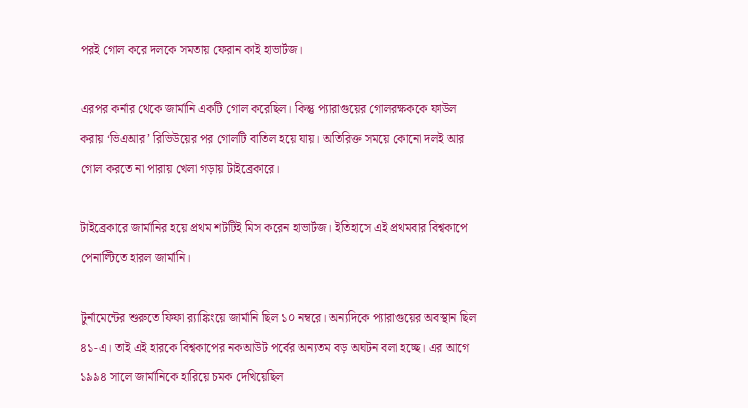পরই গোল করে দলকে সমতায় ফেরান কাই হাভার্টজ।

এরপর কর্নার থেকে জার্মানি একটি গোল করেছিল। কিন্তু প্যারাগুয়ের গোলরক্ষককে ফাউল করায় ‘ভিএআর’ রিভিউয়ের পর গোলটি বাতিল হয়ে যায়। অতিরিক্ত সময়ে কোনো দলই আর গোল করতে না পারায় খেলা গড়ায় টাইব্রেকারে।

টাইব্রেকারে জার্মানির হয়ে প্রথম শটটিই মিস করেন হাভার্টজ। ইতিহাসে এই প্রথমবার বিশ্বকাপে পেনাল্টিতে হারল জার্মানি।

টুর্নামেন্টের শুরুতে ফিফা র‍্যাঙ্কিংয়ে জার্মানি ছিল ১০ নম্বরে। অন্যদিকে প্যারাগুয়ের অবস্থান ছিল ৪১-এ। তাই এই হারকে বিশ্বকাপের নকআউট পর্বের অন্যতম বড় অঘটন বলা হচ্ছে। এর আগে ১৯৯৪ সালে জার্মানিকে হারিয়ে চমক দেখিয়েছিল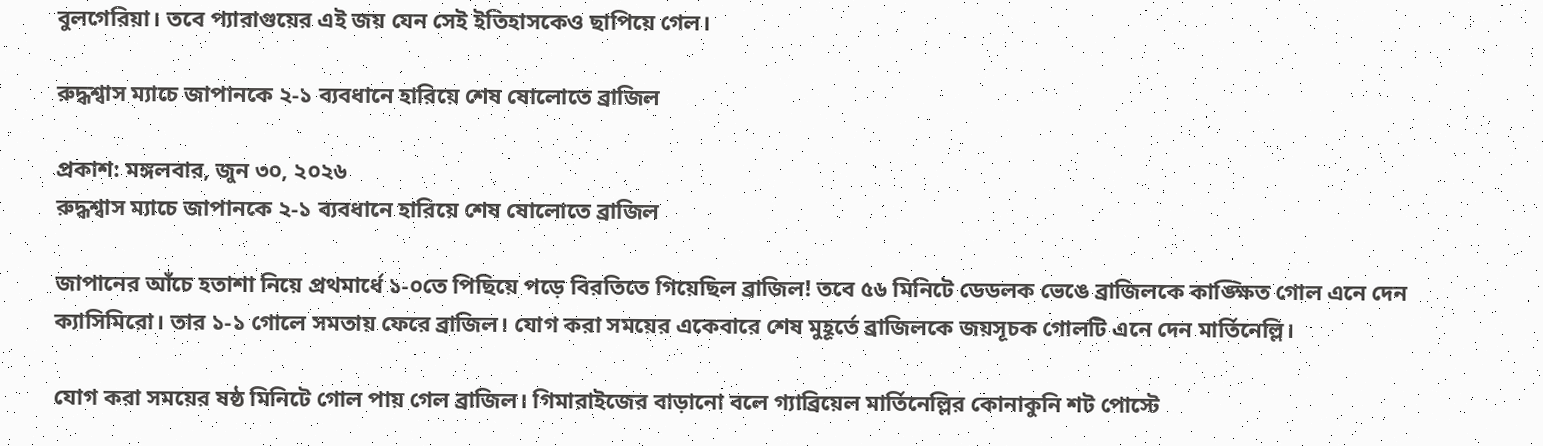বুলগেরিয়া। তবে প্যারাগুয়ের এই জয় যেন সেই ইতিহাসকেও ছাপিয়ে গেল।

রুদ্ধশ্বাস ম্যাচে জাপানকে ২-১ ব্যবধানে হারিয়ে শেষ ষোলোতে ব্রাজিল

প্রকাশ: মঙ্গলবার, জুন ৩০, ২০২৬
রুদ্ধশ্বাস ম্যাচে জাপানকে ২-১ ব্যবধানে হারিয়ে শেষ ষোলোতে ব্রাজিল

জাপানের আঁচে হতাশা নিয়ে প্রথমার্ধে ১-০তে পিছিয়ে পড়ে বিরতিতে গিয়েছিল ব্রাজিল! তবে ৫৬ মিনিটে ডেডলক ভেঙে ব্রাজিলকে কাঙ্ক্ষিত গোল এনে দেন ক্যাসিমিরো। তার ১-১ গোলে সমতায় ফেরে ব্রাজিল। যোগ করা সময়ের একেবারে শেষ মুহূর্তে ব্রাজিলকে জয়সূচক গোলটি এনে দেন মার্তিনেল্লি।

যোগ করা সময়ের ষষ্ঠ মিনিটে গোল পায় গেল ব্রাজিল। গিমারাইজের বাড়ানো বলে গ্যাব্রিয়েল মার্তিনেল্লির কোনাকুনি শট পোস্টে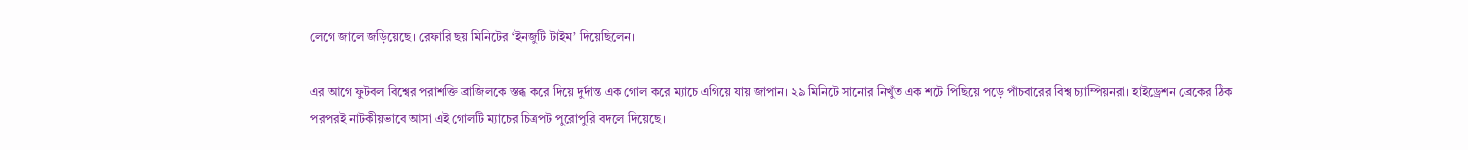লেগে জালে জড়িয়েছে। রেফারি ছয় মিনিটের ‘ইনজুটি টাইম’ দিয়েছিলেন।

এর আগে ফুটবল বিশ্বের পরাশক্তি ব্রাজিলকে স্তব্ধ করে দিয়ে দুর্দান্ত এক গোল করে ম্যাচে এগিয়ে যায় জাপান। ২৯ মিনিটে সানোর নিখুঁত এক শটে পিছিয়ে পড়ে পাঁচবারের বিশ্ব চ্যাম্পিয়নরা। হাইড্রেশন ব্রেকের ঠিক পরপরই নাটকীয়ভাবে আসা এই গোলটি ম্যাচের চিত্রপট পুরোপুরি বদলে দিয়েছে।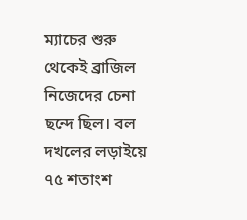ম্যাচের শুরু থেকেই ব্রাজিল নিজেদের চেনা ছন্দে ছিল। বল দখলের লড়াইয়ে ৭৫ শতাংশ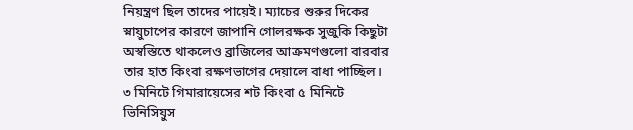নিয়ন্ত্রণ ছিল তাদের পায়েই। ম্যাচের শুরুর দিকের স্নায়ুচাপের কারণে জাপানি গোলরক্ষক সুজুকি কিছুটা অস্বস্তিতে থাকলেও ব্রাজিলের আক্রমণগুলো বারবার তার হাত কিংবা রক্ষণভাগের দেয়ালে বাধা পাচ্ছিল। ৩ মিনিটে গিমারায়েসের শট কিংবা ৫ মিনিটে ভিনিসিয়ুস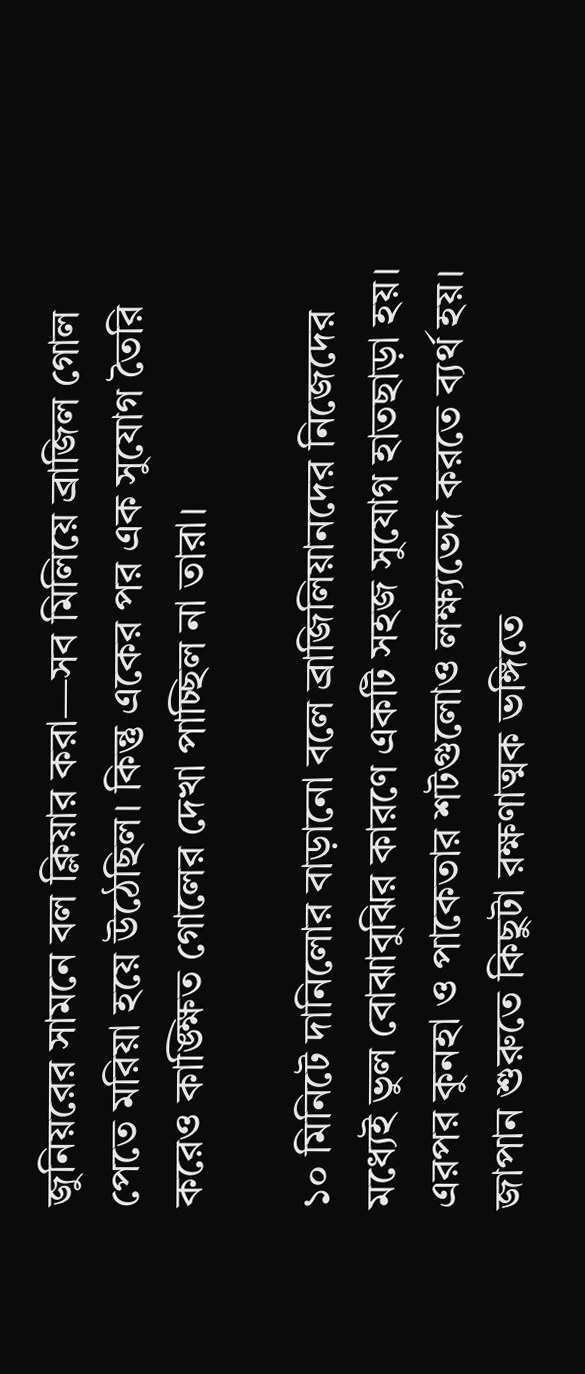জুনিয়রের সামনে বল ক্লিয়ার করা—সব মিলিয়ে ব্রাজিল গোল পেতে মরিয়া হয়ে উঠেছিল। কিন্তু একের পর এক সুযোগ তৈরি করেও কাঙ্ক্ষিত গোলের দেখা পাচ্ছিল না তারা।

১০ মিনিটে দানিলোর বাড়ানো বলে ব্রাজিলিয়ানদের নিজেদের মধ্যেই ভুল বোঝাবুঝির কারণে একটি সহজ সুযোগ হাতছাড়া হয়। এরপর কুনহা ও পাকেতার শটগুলোও লক্ষ্যভেদ করতে ব্যর্থ হয়। জাপান শুরুতে কিছুটা রক্ষণাত্মক ভঙ্গিতে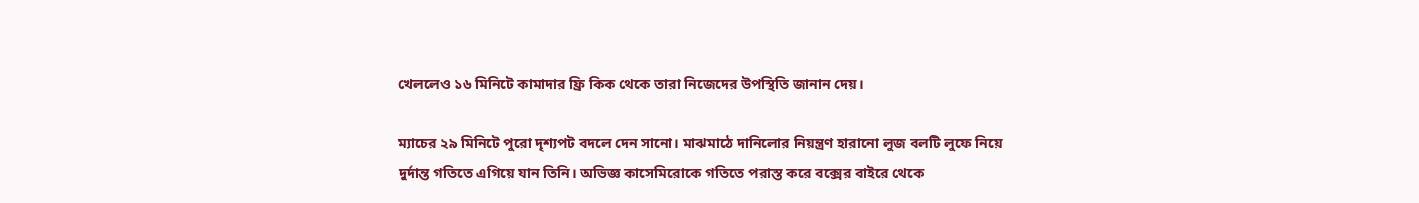খেললেও ১৬ মিনিটে কামাদার ফ্রি কিক থেকে তারা নিজেদের উপস্থিতি জানান দেয়।

ম্যাচের ২৯ মিনিটে পুরো দৃশ্যপট বদলে দেন সানো। মাঝমাঠে দানিলোর নিয়ন্ত্রণ হারানো লুজ বলটি লুফে নিয়ে দুর্দান্ত গতিতে এগিয়ে যান তিনি। অভিজ্ঞ কাসেমিরোকে গতিতে পরাস্ত করে বক্সের বাইরে থেকে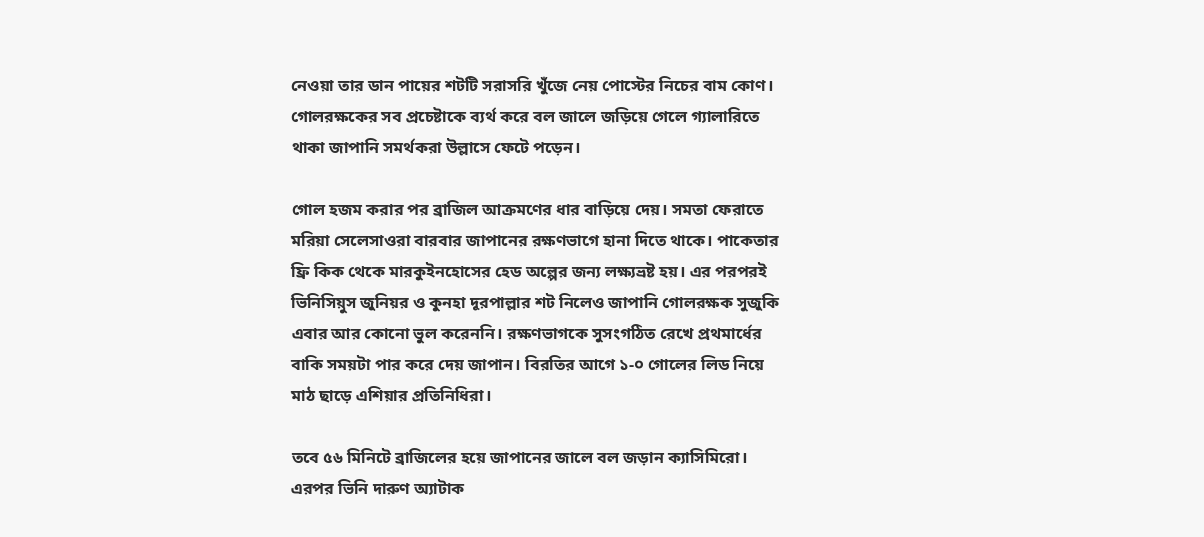নেওয়া তার ডান পায়ের শটটি সরাসরি খুঁজে নেয় পোস্টের নিচের বাম কোণ। গোলরক্ষকের সব প্রচেষ্টাকে ব্যর্থ করে বল জালে জড়িয়ে গেলে গ্যালারিতে থাকা জাপানি সমর্থকরা উল্লাসে ফেটে পড়েন।

গোল হজম করার পর ব্রাজিল আক্রমণের ধার বাড়িয়ে দেয়। সমতা ফেরাতে মরিয়া সেলেসাওরা বারবার জাপানের রক্ষণভাগে হানা দিতে থাকে। পাকেতার ফ্রি কিক থেকে মারকুইনহোসের হেড অল্পের জন্য লক্ষ্যভ্রষ্ট হয়। এর পরপরই ভিনিসিয়ুস জুনিয়র ও কুনহা দূরপাল্লার শট নিলেও জাপানি গোলরক্ষক সুজুকি এবার আর কোনো ভুল করেননি। রক্ষণভাগকে সুসংগঠিত রেখে প্রথমার্ধের বাকি সময়টা পার করে দেয় জাপান। বিরতির আগে ১-০ গোলের লিড নিয়ে মাঠ ছাড়ে এশিয়ার প্রতিনিধিরা।

তবে ৫৬ মিনিটে ব্রাজিলের হয়ে জাপানের জালে বল জড়ান ক্যাসিমিরো। এরপর ভিনি দারুণ অ্যাটাক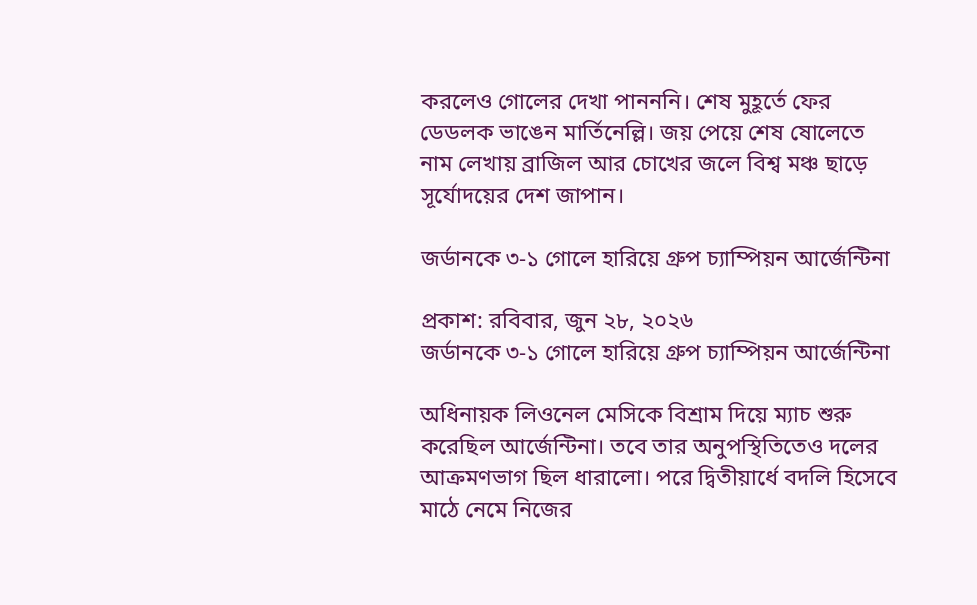করলেও গোলের দেখা পানননি। শেষ মুহূর্তে ফের ডেডলক ভাঙেন মার্তিনেল্লি। জয় পেয়ে শেষ ষোলেতে নাম লেখায় ব্রাজিল আর চোখের জলে বিশ্ব মঞ্চ ছাড়ে সূর্যোদয়ের দেশ জাপান।

জর্ডানকে ৩-১ গোলে হারিয়ে গ্রুপ চ্যাম্পিয়ন আর্জেন্টিনা

প্রকাশ: রবিবার, জুন ২৮, ২০২৬
জর্ডানকে ৩-১ গোলে হারিয়ে গ্রুপ চ্যাম্পিয়ন আর্জেন্টিনা

অধিনায়ক লিওনেল মেসিকে বিশ্রাম দিয়ে ম্যাচ শুরু করেছিল আর্জেন্টিনা। তবে তার অনুপস্থিতিতেও দলের আক্রমণভাগ ছিল ধারালো। পরে দ্বিতীয়ার্ধে বদলি হিসেবে মাঠে নেমে নিজের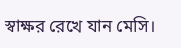স্বাক্ষর রেখে যান মেসি।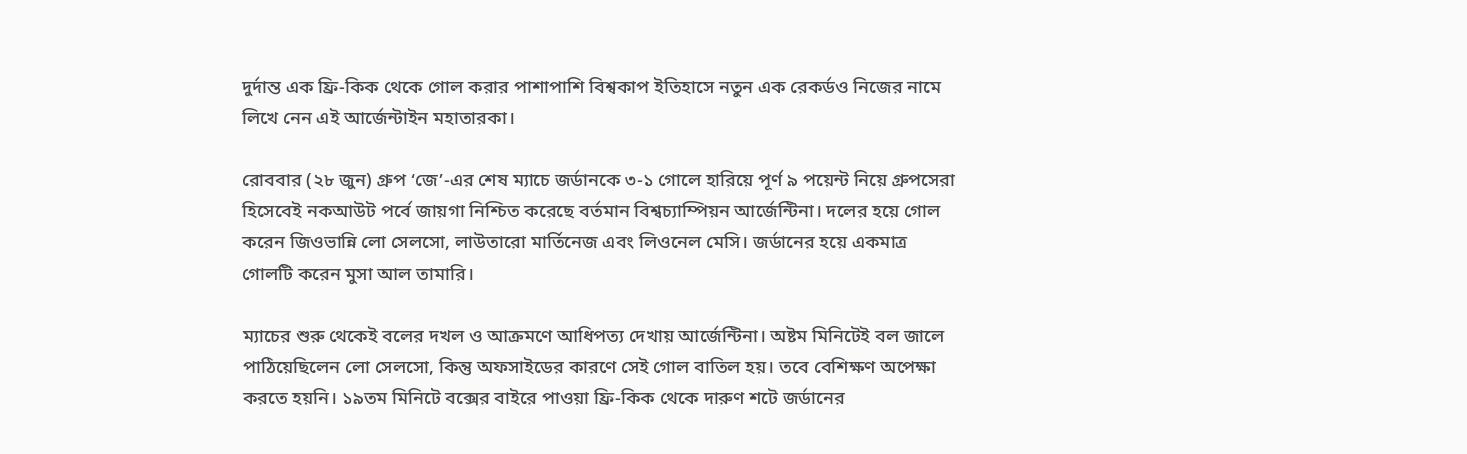দুর্দান্ত এক ফ্রি-কিক থেকে গোল করার পাশাপাশি বিশ্বকাপ ইতিহাসে নতুন এক রেকর্ডও নিজের নামে লিখে নেন এই আর্জেন্টাইন মহাতারকা।

রোববার (২৮ জুন) গ্রুপ ‘জে’-এর শেষ ম্যাচে জর্ডানকে ৩-১ গোলে হারিয়ে পূর্ণ ৯ পয়েন্ট নিয়ে গ্রুপসেরা হিসেবেই নকআউট পর্বে জায়গা নিশ্চিত করেছে বর্তমান বিশ্বচ্যাম্পিয়ন আর্জেন্টিনা। দলের হয়ে গোল করেন জিওভান্নি লো সেলসো, লাউতারো মার্তিনেজ এবং লিওনেল মেসি। জর্ডানের হয়ে একমাত্র গোলটি করেন মুসা আল তামারি।

ম্যাচের শুরু থেকেই বলের দখল ও আক্রমণে আধিপত্য দেখায় আর্জেন্টিনা। অষ্টম মিনিটেই বল জালে পাঠিয়েছিলেন লো সেলসো, কিন্তু অফসাইডের কারণে সেই গোল বাতিল হয়। তবে বেশিক্ষণ অপেক্ষা করতে হয়নি। ১৯তম মিনিটে বক্সের বাইরে পাওয়া ফ্রি-কিক থেকে দারুণ শটে জর্ডানের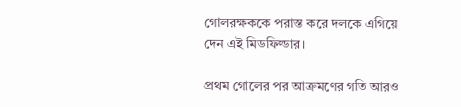গোলরক্ষককে পরাস্ত করে দলকে এগিয়ে দেন এই মিডফিল্ডার।

প্রথম গোলের পর আক্রমণের গতি আরও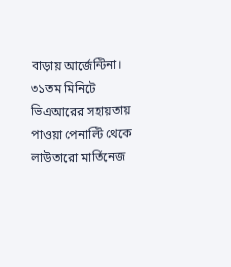বাড়ায় আর্জেন্টিনা। ৩১তম মিনিটে ভিএআরের সহায়তায় পাওয়া পেনাল্টি থেকে লাউতারো মার্তিনেজ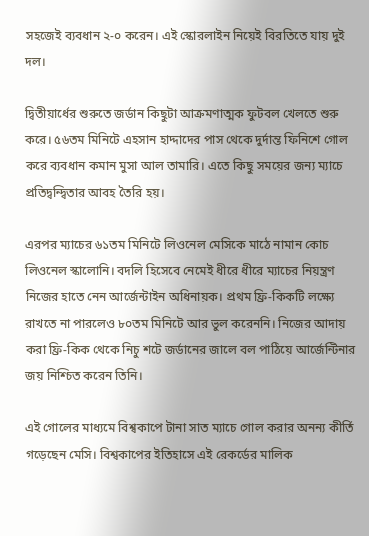সহজেই ব্যবধান ২-০ করেন। এই স্কোরলাইন নিয়েই বিরতিতে যায় দুই দল।

দ্বিতীয়ার্ধের শুরুতে জর্ডান কিছুটা আক্রমণাত্মক ফুটবল খেলতে শুরু করে। ৫৬তম মিনিটে এহসান হাদ্দাদের পাস থেকে দুর্দান্ত ফিনিশে গোল করে ব্যবধান কমান মুসা আল তামারি। এতে কিছু সময়ের জন্য ম্যাচে প্রতিদ্বন্দ্বিতার আবহ তৈরি হয়।

এরপর ম্যাচের ৬১তম মিনিটে লিওনেল মেসিকে মাঠে নামান কোচ লিওনেল স্কালোনি। বদলি হিসেবে নেমেই ধীরে ধীরে ম্যাচের নিয়ন্ত্রণ নিজের হাতে নেন আর্জেন্টাইন অধিনায়ক। প্রথম ফ্রি-কিকটি লক্ষ্যে রাখতে না পারলেও ৮০তম মিনিটে আর ভুল করেননি। নিজের আদায় করা ফ্রি-কিক থেকে নিচু শটে জর্ডানের জালে বল পাঠিয়ে আর্জেন্টিনার জয় নিশ্চিত করেন তিনি।

এই গোলের মাধ্যমে বিশ্বকাপে টানা সাত ম্যাচে গোল করার অনন্য কীর্তি গড়েছেন মেসি। বিশ্বকাপের ইতিহাসে এই রেকর্ডের মালিক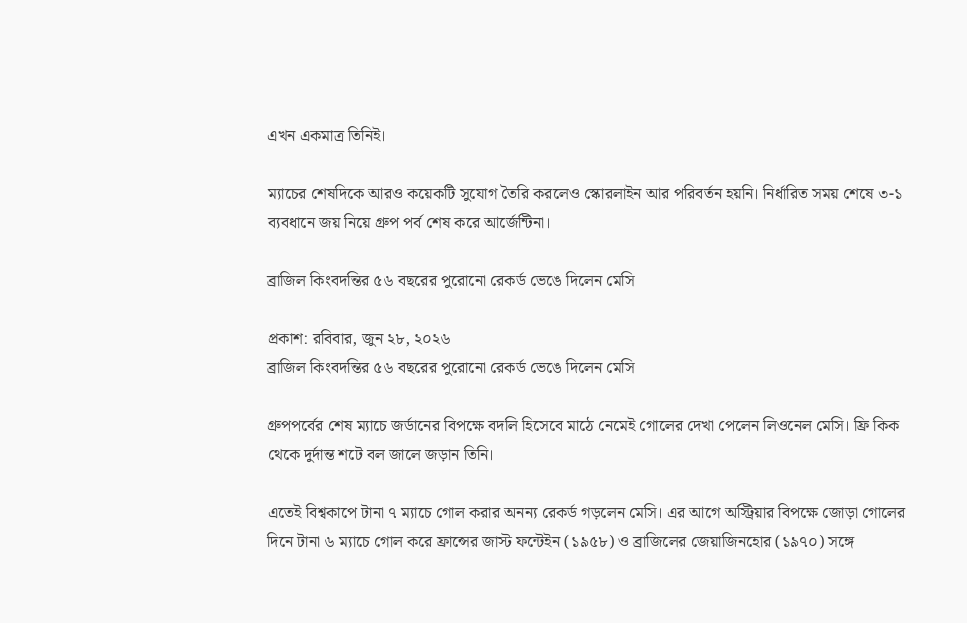এখন একমাত্র তিনিই।

ম্যাচের শেষদিকে আরও কয়েকটি সুযোগ তৈরি করলেও স্কোরলাইন আর পরিবর্তন হয়নি। নির্ধারিত সময় শেষে ৩-১ ব্যবধানে জয় নিয়ে গ্রুপ পর্ব শেষ করে আর্জেন্টিনা।

ব্রাজিল কিংবদন্তির ৫৬ বছরের পুরোনো রেকর্ড ভেঙে দিলেন মেসি

প্রকাশ: রবিবার, জুন ২৮, ২০২৬
ব্রাজিল কিংবদন্তির ৫৬ বছরের পুরোনো রেকর্ড ভেঙে দিলেন মেসি

গ্রুপপর্বের শেষ ম্যাচে জর্ডানের বিপক্ষে বদলি হিসেবে মাঠে নেমেই গোলের দেখা পেলেন লিওনেল মেসি। ফ্রি কিক থেকে দুর্দান্ত শটে বল জালে জড়ান তিনি।

এতেই বিশ্বকাপে টানা ৭ ম্যাচে গোল করার অনন্য রেকর্ড গড়লেন মেসি। এর আগে অস্ট্রিয়ার বিপক্ষে জোড়া গোলের দিনে টানা ৬ ম্যাচে গোল করে ফ্রান্সের জাস্ট ফন্টেইন (১৯৫৮) ও ব্রাজিলের জেয়াজিনহোর (১৯৭০) সঙ্গে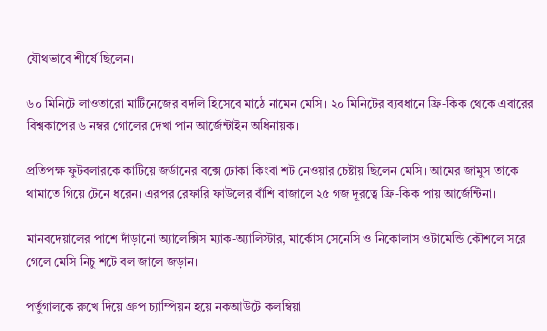যৌথভাবে শীর্ষে ছিলেন।

৬০ মিনিটে লাওতারো মার্টিনেজের বদলি হিসেবে মাঠে নামেন মেসি। ২০ মিনিটের ব্যবধানে ফ্রি-কিক থেকে এবারের বিশ্বকাপের ৬ নম্বর গোলের দেখা পান আর্জেন্টাইন অধিনায়ক।

প্রতিপক্ষ ফুটবলারকে কাটিয়ে জর্ডানের বক্সে ঢোকা কিংবা শট নেওয়ার চেষ্টায় ছিলেন মেসি। আমের জামুস তাকে থামাতে গিয়ে টেনে ধরেন। এরপর রেফারি ফাউলের বাঁশি বাজালে ২৫ গজ দূরত্বে ফ্রি-কিক পায় আর্জেন্টিনা।

মানবদেয়ালের পাশে দাঁড়ানো অ্যালেক্সিস ম্যাক-অ্যালিস্টার, মার্কোস সেনেসি ও নিকোলাস ওটামেন্ডি কৌশলে সরে গেলে মেসি নিচু শটে বল জালে জড়ান।

পর্তুগালকে রুখে দিয়ে গ্রুপ চ্যাম্পিয়ন হয়ে নকআউটে কলম্বিয়া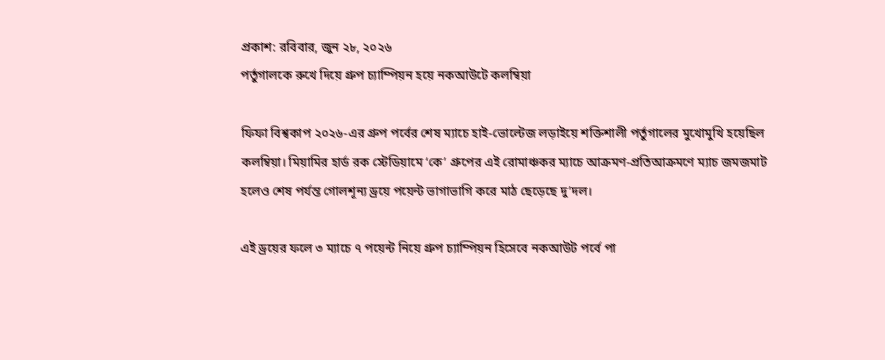প্রকাশ: রবিবার, জুন ২৮, ২০২৬
পর্তুগালকে রুখে দিয়ে গ্রুপ চ্যাম্পিয়ন হয়ে নকআউটে কলম্বিয়া

ফিফা বিশ্বকাপ ২০২৬-এর গ্রুপ পর্বের শেষ ম্যাচে হাই-ভোল্টেজ লড়াইয়ে শক্তিশালী পর্তুগালের মুখোমুখি হয়েছিল কলম্বিয়া। মিয়ামির হার্ড রক স্টেডিয়ামে ‘কে’ গ্রুপের এই রোমাঞ্চকর ম্যাচে আক্রমণ-প্রতিআক্রমণে ম্যাচ জমজমাট হলেও শেষ পর্যন্ত গোলশূন্য ড্রয়ে পয়েন্ট ভাগাভাগি করে মাঠ ছেড়েছে দু’দল।

এই ড্রয়ের ফলে ৩ ম্যাচে ৭ পয়েন্ট নিয়ে গ্রুপ চ্যাম্পিয়ন হিসেবে নকআউট পর্বে পা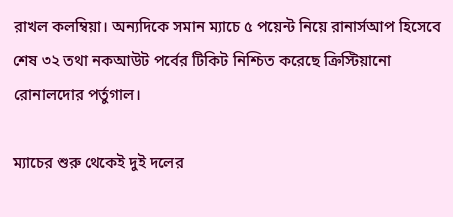রাখল কলম্বিয়া। অন্যদিকে সমান ম্যাচে ৫ পয়েন্ট নিয়ে রানার্সআপ হিসেবে শেষ ৩২ তথা নকআউট পর্বের টিকিট নিশ্চিত করেছে ক্রিস্টিয়ানো রোনালদোর পর্তুগাল।

ম্যাচের শুরু থেকেই দুই দলের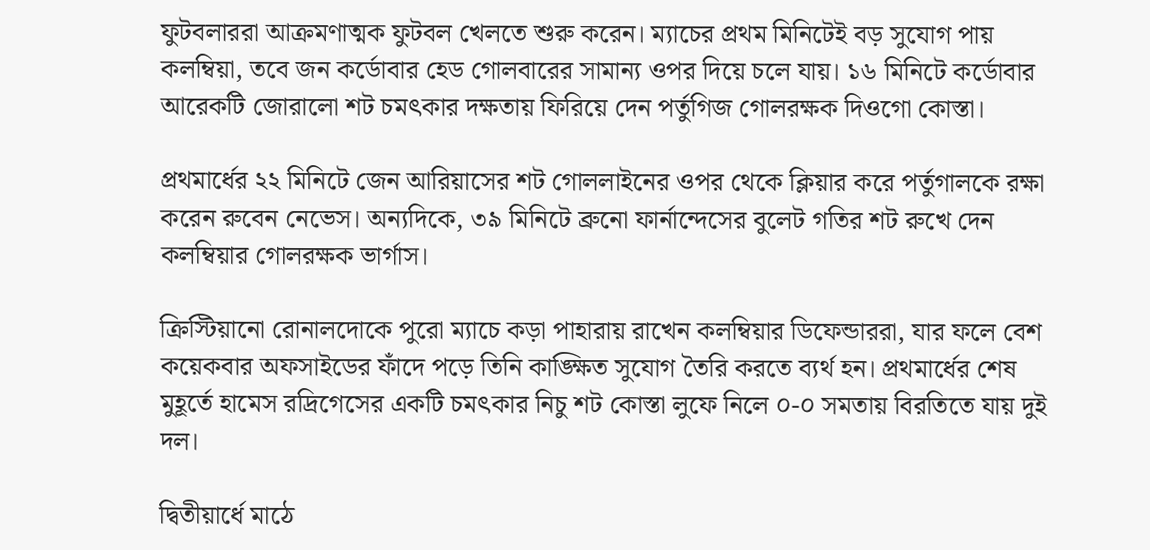ফুটবলাররা আক্রমণাত্মক ফুটবল খেলতে শুরু করেন। ম্যাচের প্রথম মিনিটেই বড় সুযোগ পায় কলম্বিয়া, তবে জন কর্ডোবার হেড গোলবারের সামান্য ওপর দিয়ে চলে যায়। ১৬ মিনিটে কর্ডোবার আরেকটি জোরালো শট চমৎকার দক্ষতায় ফিরিয়ে দেন পর্তুগিজ গোলরক্ষক দিওগো কোস্তা।

প্রথমার্ধের ২২ মিনিটে জেন আরিয়াসের শট গোললাইনের ওপর থেকে ক্লিয়ার করে পর্তুগালকে রক্ষা করেন রুবেন নেভেস। অন্যদিকে, ৩৯ মিনিটে ব্রুনো ফার্নান্দেসের বুলেট গতির শট রুখে দেন কলম্বিয়ার গোলরক্ষক ভার্গাস।

ক্রিস্টিয়ানো রোনালদোকে পুরো ম্যাচে কড়া পাহারায় রাখেন কলম্বিয়ার ডিফেন্ডাররা, যার ফলে বেশ কয়েকবার অফসাইডের ফাঁদে পড়ে তিনি কাঙ্ক্ষিত সুযোগ তৈরি করতে ব্যর্থ হন। প্রথমার্ধের শেষ মুহূর্তে হামেস রদ্রিগেসের একটি চমৎকার নিচু শট কোস্তা লুফে নিলে ০-০ সমতায় বিরতিতে যায় দুই দল।

দ্বিতীয়ার্ধে মাঠে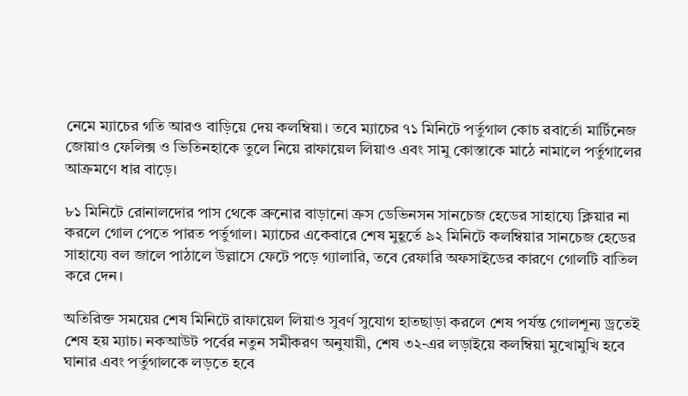নেমে ম্যাচের গতি আরও বাড়িয়ে দেয় কলম্বিয়া। তবে ম্যাচের ৭১ মিনিটে পর্তুগাল কোচ রবার্তো মার্টিনেজ জোয়াও ফেলিক্স ও ভিতিনহাকে তুলে নিয়ে রাফায়েল লিয়াও এবং সামু কোস্তাকে মাঠে নামালে পর্তুগালের আক্রমণে ধার বাড়ে।

৮১ মিনিটে রোনালদোর পাস থেকে ব্রুনোর বাড়ানো ক্রস ডেভিনসন সানচেজ হেডের সাহায্যে ক্লিয়ার না করলে গোল পেতে পারত পর্তুগাল। ম্যাচের একেবারে শেষ মুহূর্তে ৯২ মিনিটে কলম্বিয়ার সানচেজ হেডের সাহায্যে বল জালে পাঠালে উল্লাসে ফেটে পড়ে গ্যালারি, তবে রেফারি অফসাইডের কারণে গোলটি বাতিল করে দেন।

অতিরিক্ত সময়ের শেষ মিনিটে রাফায়েল লিয়াও সুবর্ণ সুযোগ হাতছাড়া করলে শেষ পর্যন্ত গোলশূন্য ড্রতেই শেষ হয় ম্যাচ। নকআউট পর্বের নতুন সমীকরণ অনুযায়ী, শেষ ৩২-এর লড়াইয়ে কলম্বিয়া মুখোমুখি হবে ঘানার এবং পর্তুগালকে লড়তে হবে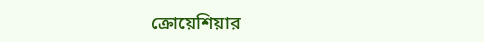ক্রোয়েশিয়ার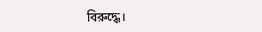বিরুদ্ধে।